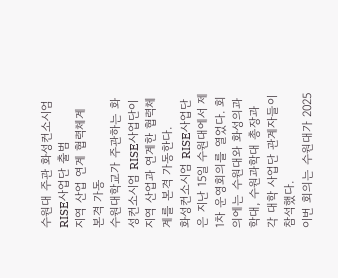수원대 주관 화성컨소시엄 RISE사업단 출범
지역 산업 연계 협력체계 본격 가동
수원대학교가 주관하는 화성컨소시엄 RISE사업단이 지역 산업과 연계한 협력체계를 본격 가동한다.
화성컨소시엄 RISE사업단은 지난 15일 수원대에서 제1차 운영회의를 열었다. 회의에는 수원대와 화성의과학대, 수원과학대 총장과 각 대학 사업단 관계자들이 참석했다.
이번 회의는 수원대가 2025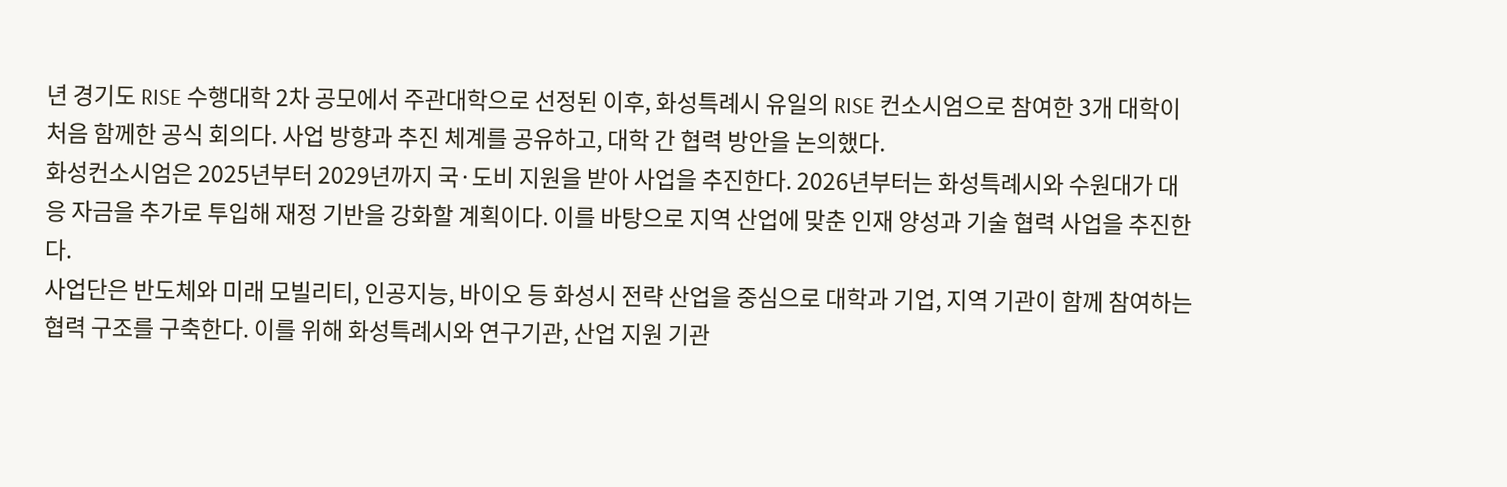년 경기도 RISE 수행대학 2차 공모에서 주관대학으로 선정된 이후, 화성특례시 유일의 RISE 컨소시엄으로 참여한 3개 대학이 처음 함께한 공식 회의다. 사업 방향과 추진 체계를 공유하고, 대학 간 협력 방안을 논의했다.
화성컨소시엄은 2025년부터 2029년까지 국·도비 지원을 받아 사업을 추진한다. 2026년부터는 화성특례시와 수원대가 대응 자금을 추가로 투입해 재정 기반을 강화할 계획이다. 이를 바탕으로 지역 산업에 맞춘 인재 양성과 기술 협력 사업을 추진한다.
사업단은 반도체와 미래 모빌리티, 인공지능, 바이오 등 화성시 전략 산업을 중심으로 대학과 기업, 지역 기관이 함께 참여하는 협력 구조를 구축한다. 이를 위해 화성특례시와 연구기관, 산업 지원 기관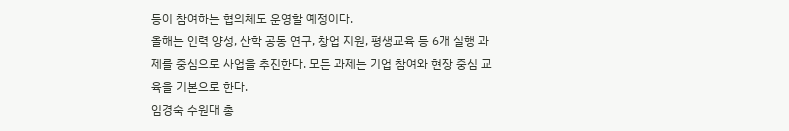등이 참여하는 협의체도 운영할 예정이다.
올해는 인력 양성, 산학 공동 연구, 창업 지원, 평생교육 등 6개 실행 과제를 중심으로 사업을 추진한다. 모든 과제는 기업 참여와 현장 중심 교육을 기본으로 한다.
임경숙 수원대 총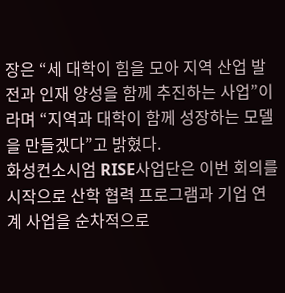장은 “세 대학이 힘을 모아 지역 산업 발전과 인재 양성을 함께 추진하는 사업”이라며 “지역과 대학이 함께 성장하는 모델을 만들겠다”고 밝혔다.
화성컨소시엄 RISE사업단은 이번 회의를 시작으로 산학 협력 프로그램과 기업 연계 사업을 순차적으로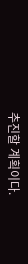추진할 계획이다.